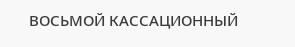ВОСЬМОЙ КАССАЦИОННЫЙ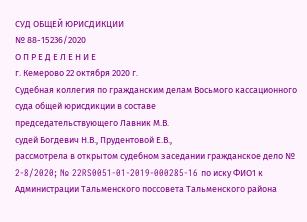СУД ОБЩЕЙ ЮРИСДИКЦИИ
№ 88-15236/2020
О П Р Е Д Е Л Е Н И Е
г. Кемерово 22 октября 2020 г.
Судебная коллегия по гражданским делам Восьмого кассационного суда общей юрисдикции в составе
председательствующего Лавник М.В.
судей Богдевич Н.В., Прудентовой Е.В.,
рассмотрела в открытом судебном заседании гражданское дело № 2-8/2020; № 22RS0051-01-2019-000285-16 по иску ФИО1 к Администрации Тальменского поссовета Тальменского района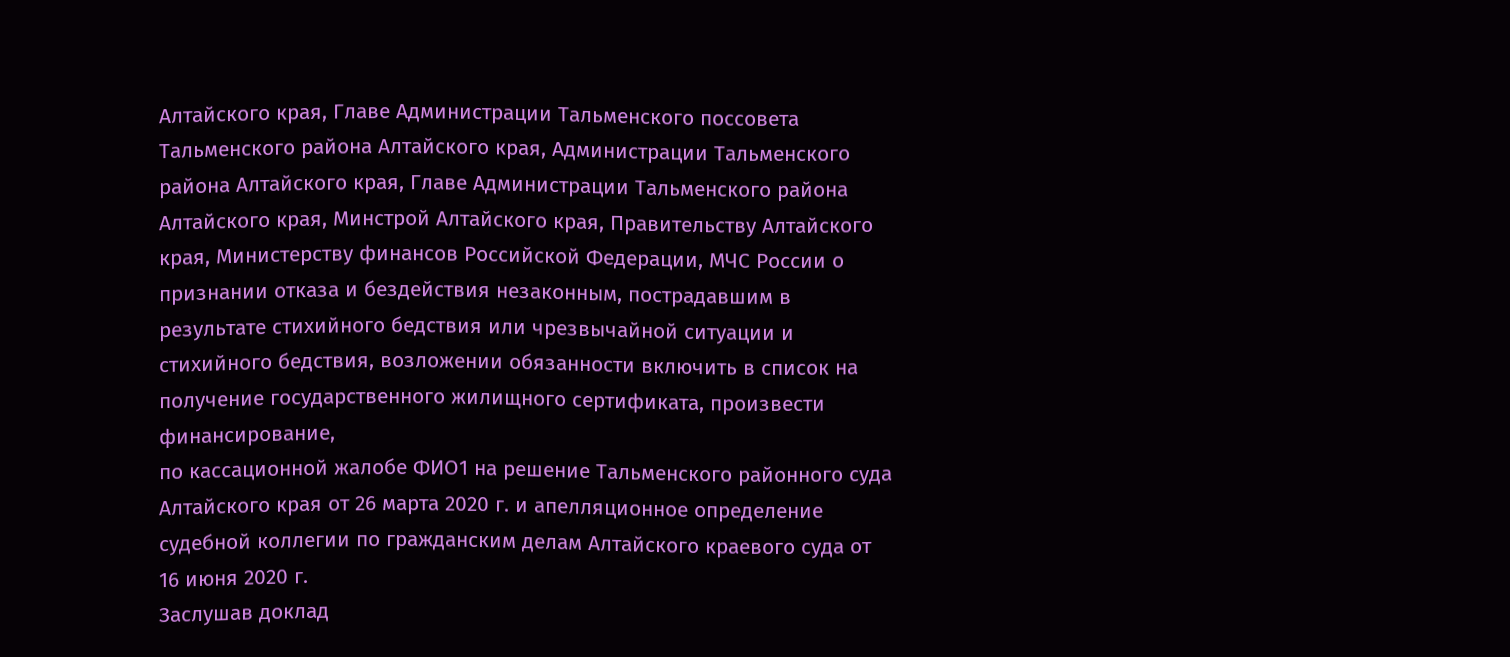Алтайского края, Главе Администрации Тальменского поссовета Тальменского района Алтайского края, Администрации Тальменского района Алтайского края, Главе Администрации Тальменского района Алтайского края, Минстрой Алтайского края, Правительству Алтайского края, Министерству финансов Российской Федерации, МЧС России о признании отказа и бездействия незаконным, пострадавшим в результате стихийного бедствия или чрезвычайной ситуации и стихийного бедствия, возложении обязанности включить в список на получение государственного жилищного сертификата, произвести финансирование,
по кассационной жалобе ФИО1 на решение Тальменского районного суда Алтайского края от 26 марта 2020 г. и апелляционное определение судебной коллегии по гражданским делам Алтайского краевого суда от 16 июня 2020 г.
Заслушав доклад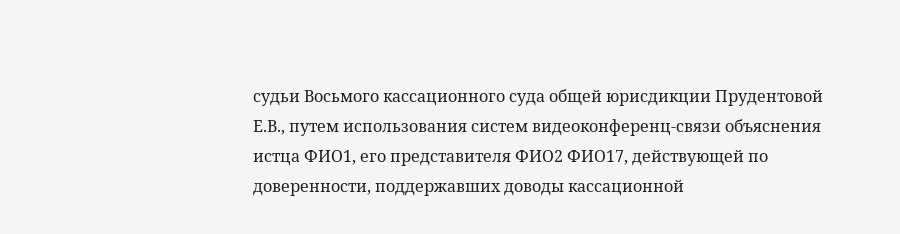судьи Восьмого кассационного суда общей юрисдикции Прудентовой Е.В., путем использования систем видеоконференц-связи объяснения истца ФИО1, его представителя ФИО2 ФИО17, действующей по доверенности, поддержавших доводы кассационной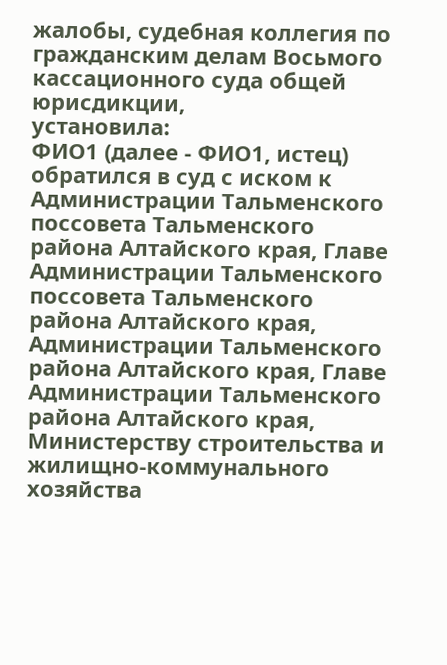жалобы, судебная коллегия по гражданским делам Восьмого кассационного суда общей юрисдикции,
установила:
ФИО1 (далее - ФИО1, истец) обратился в суд с иском к Администрации Тальменского поссовета Тальменского района Алтайского края, Главе Администрации Тальменского поссовета Тальменского района Алтайского края, Администрации Тальменского района Алтайского края, Главе Администрации Тальменского района Алтайского края, Министерству строительства и жилищно-коммунального хозяйства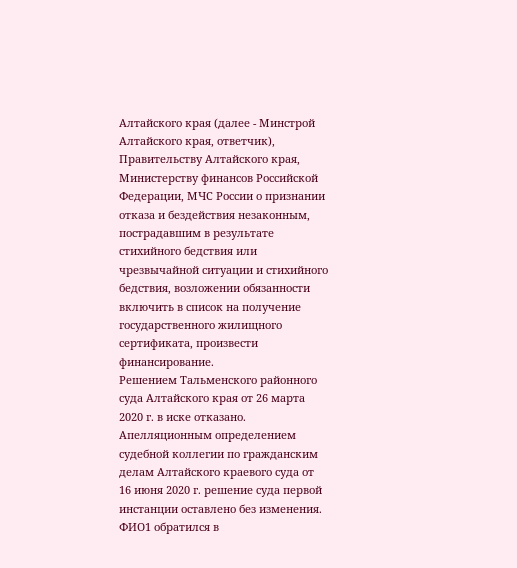Алтайского края (далее - Минстрой Алтайского края, ответчик), Правительству Алтайского края, Министерству финансов Российской Федерации, МЧС России о признании отказа и бездействия незаконным, пострадавшим в результате стихийного бедствия или чрезвычайной ситуации и стихийного бедствия, возложении обязанности включить в список на получение государственного жилищного сертификата, произвести финансирование.
Решением Тальменского районного суда Алтайского края от 26 марта 2020 г. в иске отказано.
Апелляционным определением судебной коллегии по гражданским делам Алтайского краевого суда от 16 июня 2020 г. решение суда первой инстанции оставлено без изменения.
ФИО1 обратился в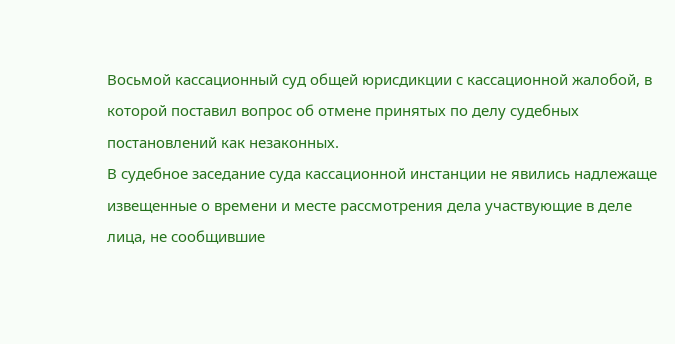Восьмой кассационный суд общей юрисдикции с кассационной жалобой, в которой поставил вопрос об отмене принятых по делу судебных постановлений как незаконных.
В судебное заседание суда кассационной инстанции не явились надлежаще извещенные о времени и месте рассмотрения дела участвующие в деле лица, не сообщившие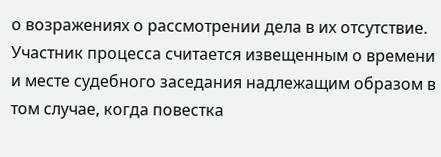о возражениях о рассмотрении дела в их отсутствие.
Участник процесса считается извещенным о времени и месте судебного заседания надлежащим образом в том случае, когда повестка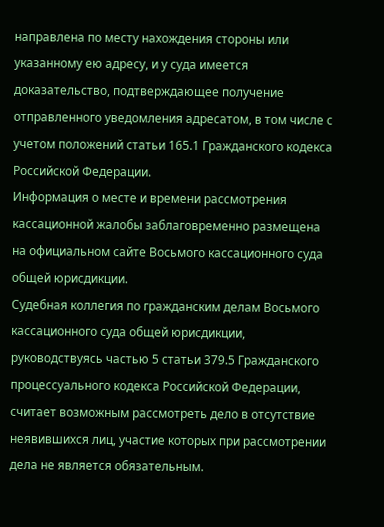направлена по месту нахождения стороны или указанному ею адресу, и у суда имеется доказательство, подтверждающее получение отправленного уведомления адресатом, в том числе с учетом положений статьи 165.1 Гражданского кодекса Российской Федерации.
Информация о месте и времени рассмотрения кассационной жалобы заблаговременно размещена на официальном сайте Восьмого кассационного суда общей юрисдикции.
Судебная коллегия по гражданским делам Восьмого кассационного суда общей юрисдикции, руководствуясь частью 5 статьи 379.5 Гражданского процессуального кодекса Российской Федерации, считает возможным рассмотреть дело в отсутствие неявившихся лиц, участие которых при рассмотрении дела не является обязательным.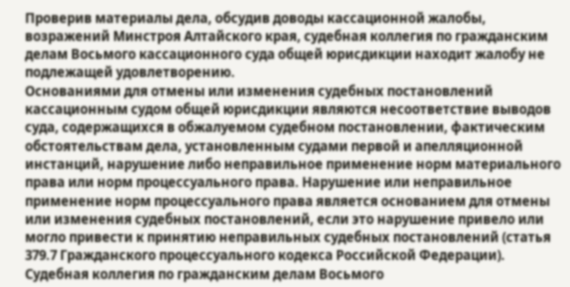Проверив материалы дела, обсудив доводы кассационной жалобы, возражений Минстроя Алтайского края, судебная коллегия по гражданским делам Восьмого кассационного суда общей юрисдикции находит жалобу не подлежащей удовлетворению.
Основаниями для отмены или изменения судебных постановлений кассационным судом общей юрисдикции являются несоответствие выводов суда, содержащихся в обжалуемом судебном постановлении, фактическим обстоятельствам дела, установленным судами первой и апелляционной инстанций, нарушение либо неправильное применение норм материального права или норм процессуального права. Нарушение или неправильное применение норм процессуального права является основанием для отмены или изменения судебных постановлений, если это нарушение привело или могло привести к принятию неправильных судебных постановлений (статья 379.7 Гражданского процессуального кодекса Российской Федерации).
Судебная коллегия по гражданским делам Восьмого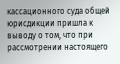кассационного суда общей юрисдикции пришла к выводу о том, что при рассмотрении настоящего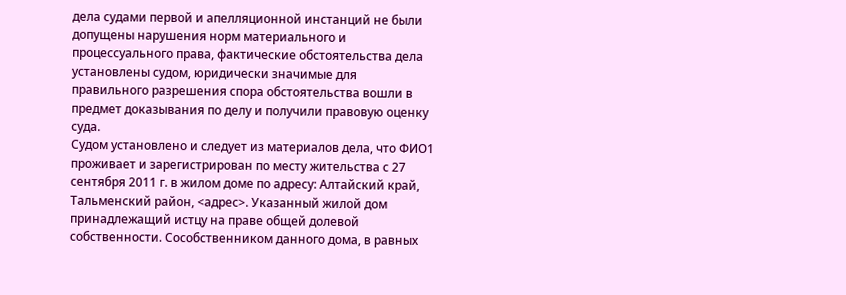дела судами первой и апелляционной инстанций не были допущены нарушения норм материального и процессуального права, фактические обстоятельства дела установлены судом, юридически значимые для правильного разрешения спора обстоятельства вошли в предмет доказывания по делу и получили правовую оценку суда.
Судом установлено и следует из материалов дела, что ФИО1 проживает и зарегистрирован по месту жительства с 27 сентября 2011 г. в жилом доме по адресу: Алтайский край, Тальменский район, <адрес>. Указанный жилой дом принадлежащий истцу на праве общей долевой собственности. Сособственником данного дома, в равных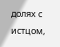долях с истцом,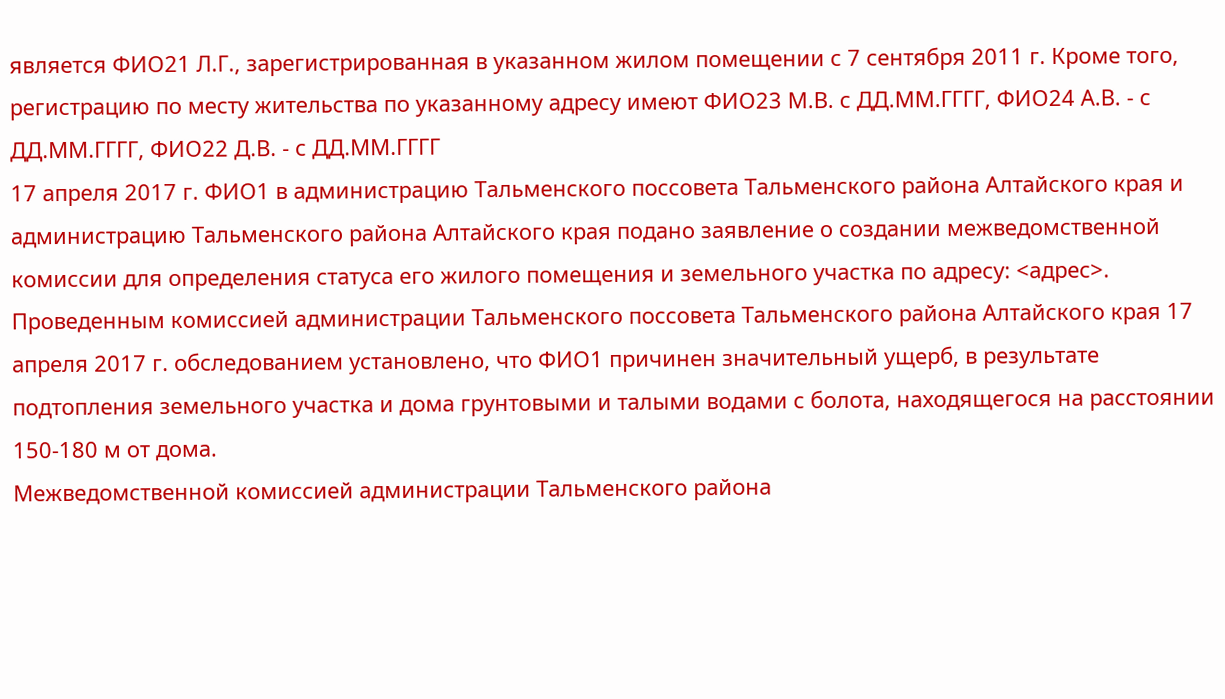является ФИО21 Л.Г., зарегистрированная в указанном жилом помещении с 7 сентября 2011 г. Кроме того, регистрацию по месту жительства по указанному адресу имеют ФИО23 М.В. с ДД.ММ.ГГГГ, ФИО24 А.В. - с ДД.ММ.ГГГГ, ФИО22 Д.В. - с ДД.ММ.ГГГГ
17 апреля 2017 г. ФИО1 в администрацию Тальменского поссовета Тальменского района Алтайского края и администрацию Тальменского района Алтайского края подано заявление о создании межведомственной комиссии для определения статуса его жилого помещения и земельного участка по адресу: <адрес>.
Проведенным комиссией администрации Тальменского поссовета Тальменского района Алтайского края 17 апреля 2017 г. обследованием установлено, что ФИО1 причинен значительный ущерб, в результате подтопления земельного участка и дома грунтовыми и талыми водами с болота, находящегося на расстоянии 150-180 м от дома.
Межведомственной комиссией администрации Тальменского района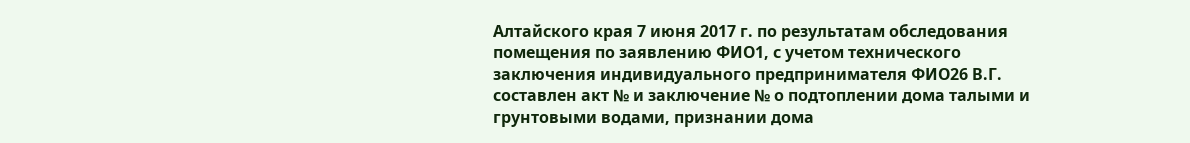Алтайского края 7 июня 2017 г. по результатам обследования помещения по заявлению ФИО1, с учетом технического заключения индивидуального предпринимателя ФИО26 В.Г. составлен акт № и заключение № о подтоплении дома талыми и грунтовыми водами, признании дома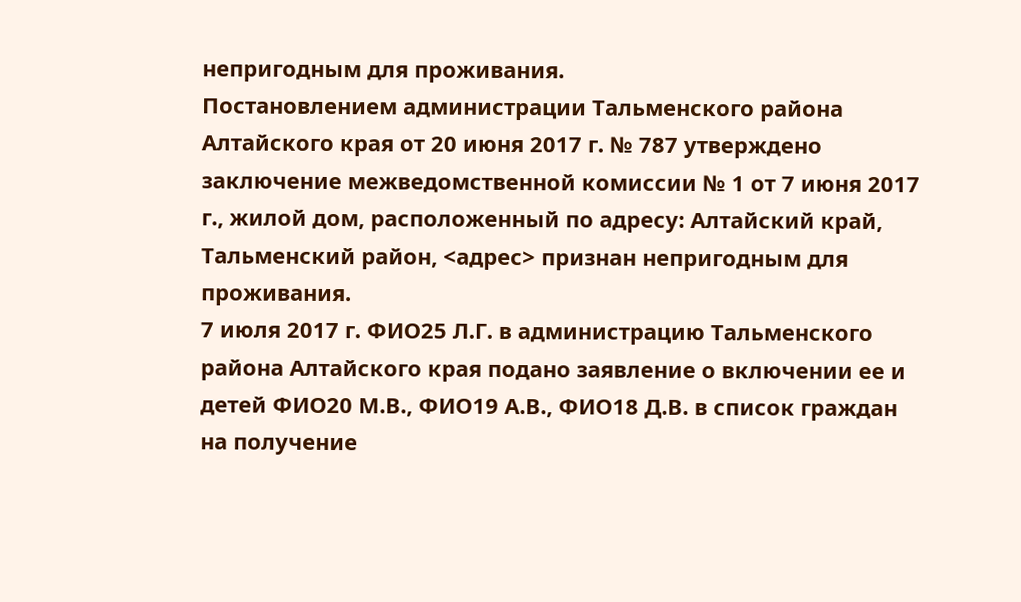непригодным для проживания.
Постановлением администрации Тальменского района Алтайского края от 20 июня 2017 г. № 787 утверждено заключение межведомственной комиссии № 1 от 7 июня 2017 г., жилой дом, расположенный по адресу: Алтайский край, Тальменский район, <адрес> признан непригодным для проживания.
7 июля 2017 г. ФИО25 Л.Г. в администрацию Тальменского района Алтайского края подано заявление о включении ее и детей ФИО20 М.В., ФИО19 А.В., ФИО18 Д.В. в список граждан на получение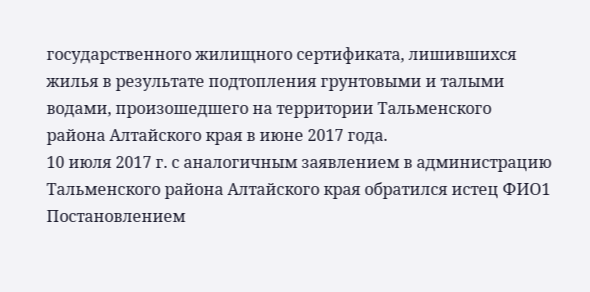государственного жилищного сертификата, лишившихся жилья в результате подтопления грунтовыми и талыми водами, произошедшего на территории Тальменского района Алтайского края в июне 2017 года.
10 июля 2017 г. с аналогичным заявлением в администрацию Тальменского района Алтайского края обратился истец ФИО1
Постановлением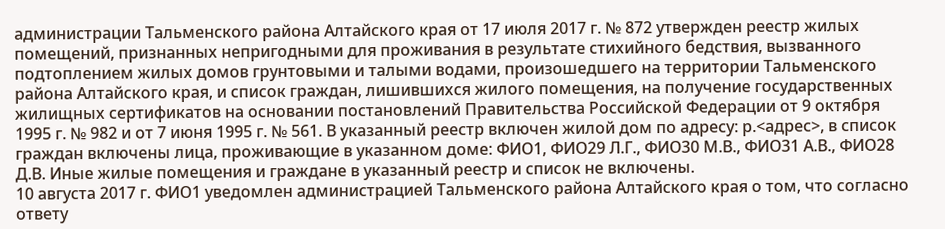администрации Тальменского района Алтайского края от 17 июля 2017 г. № 872 утвержден реестр жилых помещений, признанных непригодными для проживания в результате стихийного бедствия, вызванного подтоплением жилых домов грунтовыми и талыми водами, произошедшего на территории Тальменского района Алтайского края, и список граждан, лишившихся жилого помещения, на получение государственных жилищных сертификатов на основании постановлений Правительства Российской Федерации от 9 октября 1995 г. № 982 и от 7 июня 1995 г. № 561. В указанный реестр включен жилой дом по адресу: р.<адрес>, в список граждан включены лица, проживающие в указанном доме: ФИО1, ФИО29 Л.Г., ФИО30 М.В., ФИО31 А.В., ФИО28 Д.В. Иные жилые помещения и граждане в указанный реестр и список не включены.
10 августа 2017 г. ФИО1 уведомлен администрацией Тальменского района Алтайского края о том, что согласно ответу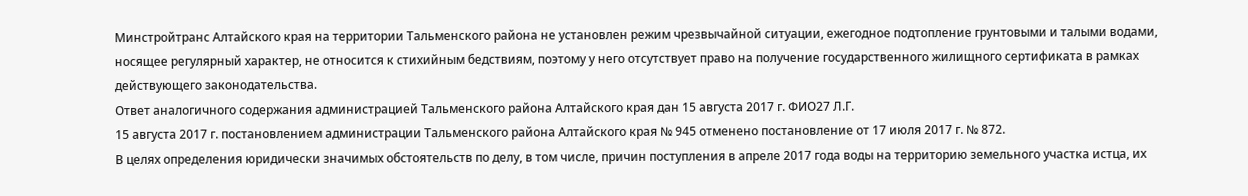Минстройтранс Алтайского края на территории Тальменского района не установлен режим чрезвычайной ситуации, ежегодное подтопление грунтовыми и талыми водами, носящее регулярный характер, не относится к стихийным бедствиям, поэтому у него отсутствует право на получение государственного жилищного сертификата в рамках действующего законодательства.
Ответ аналогичного содержания администрацией Тальменского района Алтайского края дан 15 августа 2017 г. ФИО27 Л.Г.
15 августа 2017 г. постановлением администрации Тальменского района Алтайского края № 945 отменено постановление от 17 июля 2017 г. № 872.
В целях определения юридически значимых обстоятельств по делу, в том числе, причин поступления в апреле 2017 года воды на территорию земельного участка истца, их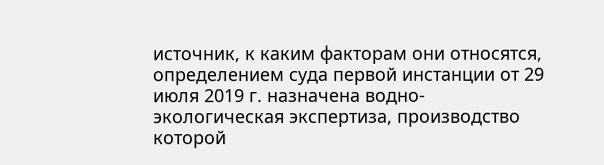источник, к каким факторам они относятся, определением суда первой инстанции от 29 июля 2019 г. назначена водно-экологическая экспертиза, производство которой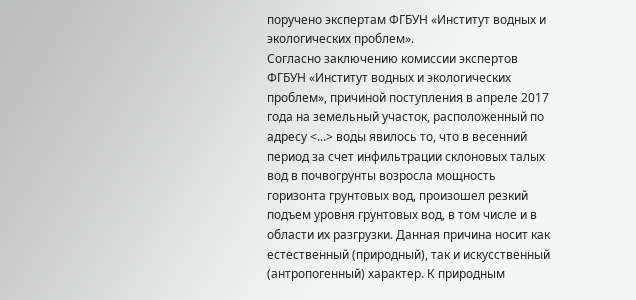поручено экспертам ФГБУН «Институт водных и экологических проблем».
Согласно заключению комиссии экспертов ФГБУН «Институт водных и экологических проблем», причиной поступления в апреле 2017 года на земельный участок, расположенный по адресу <...> воды явилось то, что в весенний период за счет инфильтрации склоновых талых вод в почвогрунты возросла мощность горизонта грунтовых вод, произошел резкий подъем уровня грунтовых вод, в том числе и в области их разгрузки. Данная причина носит как естественный (природный), так и искусственный (антропогенный) характер. К природным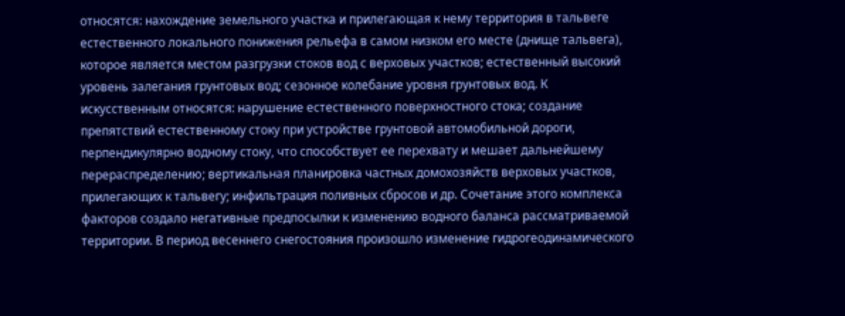относятся: нахождение земельного участка и прилегающая к нему территория в тальвеге естественного локального понижения рельефа в самом низком его месте (днище тальвега), которое является местом разгрузки стоков вод с верховых участков; естественный высокий уровень залегания грунтовых вод; сезонное колебание уровня грунтовых вод. К искусственным относятся: нарушение естественного поверхностного стока; создание препятствий естественному стоку при устройстве грунтовой автомобильной дороги, перпендикулярно водному стоку, что способствует ее перехвату и мешает дальнейшему перераспределению; вертикальная планировка частных домохозяйств верховых участков, прилегающих к тальвегу; инфильтрация поливных сбросов и др. Сочетание этого комплекса факторов создало негативные предпосылки к изменению водного баланса рассматриваемой территории. В период весеннего снегостояния произошло изменение гидрогеодинамического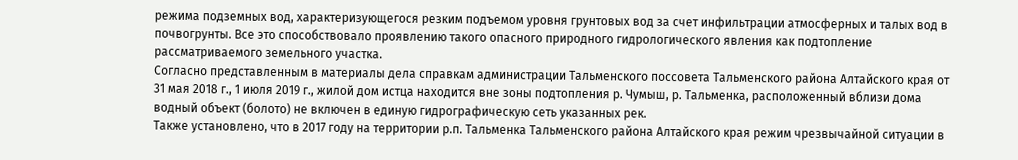режима подземных вод, характеризующегося резким подъемом уровня грунтовых вод за счет инфильтрации атмосферных и талых вод в почвогрунты. Все это способствовало проявлению такого опасного природного гидрологического явления как подтопление рассматриваемого земельного участка.
Согласно представленным в материалы дела справкам администрации Тальменского поссовета Тальменского района Алтайского края от 31 мая 2018 г., 1 июля 2019 г., жилой дом истца находится вне зоны подтопления р. Чумыш, р. Тальменка, расположенный вблизи дома водный объект (болото) не включен в единую гидрографическую сеть указанных рек.
Также установлено, что в 2017 году на территории р.п. Тальменка Тальменского района Алтайского края режим чрезвычайной ситуации в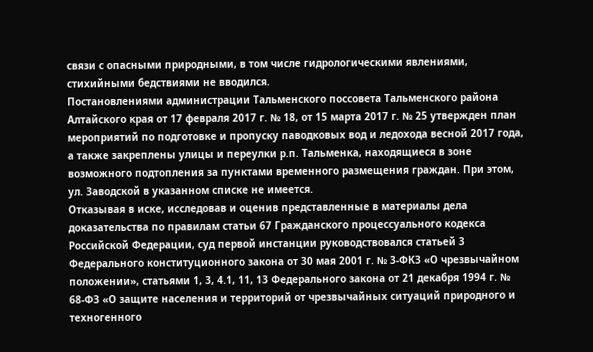связи с опасными природными, в том числе гидрологическими явлениями, стихийными бедствиями не вводился.
Постановлениями администрации Тальменского поссовета Тальменского района Алтайского края от 17 февраля 2017 г. № 18, от 15 марта 2017 г. № 25 утвержден план мероприятий по подготовке и пропуску паводковых вод и ледохода весной 2017 года, а также закреплены улицы и переулки р.п. Тальменка, находящиеся в зоне возможного подтопления за пунктами временного размещения граждан. При этом, ул. Заводской в указанном списке не имеется.
Отказывая в иске, исследовав и оценив представленные в материалы дела доказательства по правилам статьи 67 Гражданского процессуального кодекса Российской Федерации, суд первой инстанции руководствовался статьей 3 Федерального конституционного закона от 30 мая 2001 г. № 3-ФКЗ «О чрезвычайном положении», статьями 1, 3, 4.1, 11, 13 Федерального закона от 21 декабря 1994 г. № 68-ФЗ «О защите населения и территорий от чрезвычайных ситуаций природного и техногенного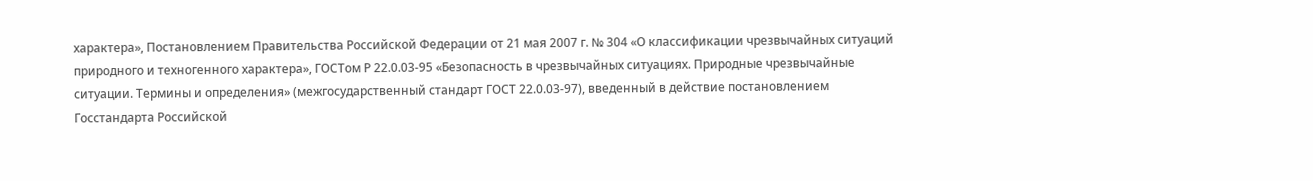характера», Постановлением Правительства Российской Федерации от 21 мая 2007 г. № 304 «О классификации чрезвычайных ситуаций природного и техногенного характера», ГОСТом Р 22.0.03-95 «Безопасность в чрезвычайных ситуациях. Природные чрезвычайные ситуации. Термины и определения» (межгосударственный стандарт ГОСТ 22.0.03-97), введенный в действие постановлением Госстандарта Российской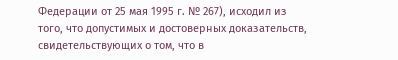Федерации от 25 мая 1995 г. № 267), исходил из того, что допустимых и достоверных доказательств, свидетельствующих о том, что в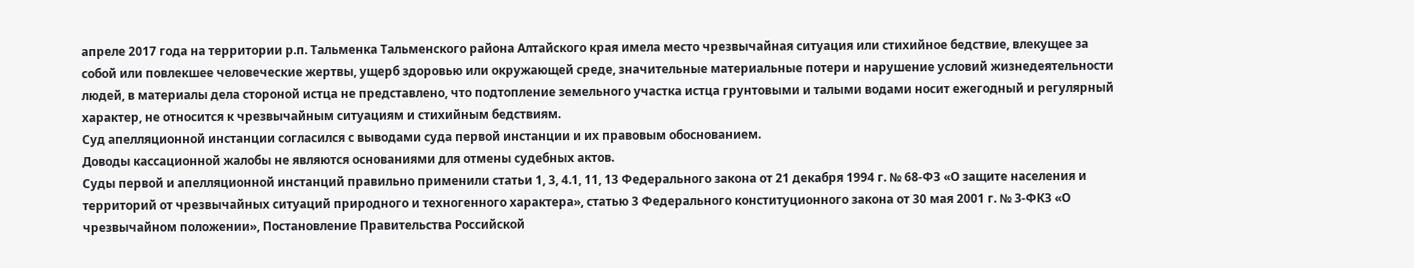апреле 2017 года на территории р.п. Тальменка Тальменского района Алтайского края имела место чрезвычайная ситуация или стихийное бедствие, влекущее за собой или повлекшее человеческие жертвы, ущерб здоровью или окружающей среде, значительные материальные потери и нарушение условий жизнедеятельности людей, в материалы дела стороной истца не представлено, что подтопление земельного участка истца грунтовыми и талыми водами носит ежегодный и регулярный характер, не относится к чрезвычайным ситуациям и стихийным бедствиям.
Суд апелляционной инстанции согласился с выводами суда первой инстанции и их правовым обоснованием.
Доводы кассационной жалобы не являются основаниями для отмены судебных актов.
Суды первой и апелляционной инстанций правильно применили статьи 1, 3, 4.1, 11, 13 Федерального закона от 21 декабря 1994 г. № 68-ФЗ «О защите населения и территорий от чрезвычайных ситуаций природного и техногенного характера», статью 3 Федерального конституционного закона от 30 мая 2001 г. № 3-ФКЗ «О чрезвычайном положении», Постановление Правительства Российской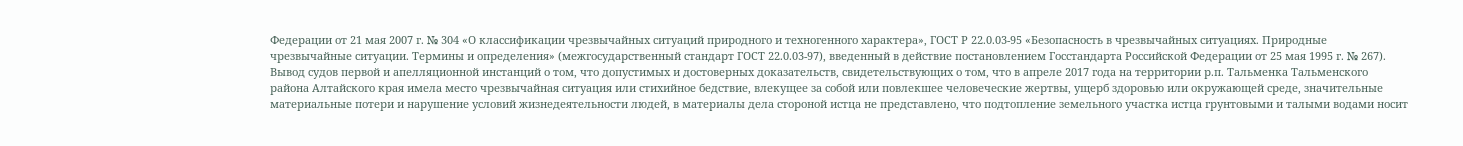Федерации от 21 мая 2007 г. № 304 «О классификации чрезвычайных ситуаций природного и техногенного характера», ГОСТ Р 22.0.03-95 «Безопасность в чрезвычайных ситуациях. Природные чрезвычайные ситуации. Термины и определения» (межгосударственный стандарт ГОСТ 22.0.03-97), введенный в действие постановлением Госстандарта Российской Федерации от 25 мая 1995 г. № 267).
Вывод судов первой и апелляционной инстанций о том, что допустимых и достоверных доказательств, свидетельствующих о том, что в апреле 2017 года на территории р.п. Тальменка Тальменского района Алтайского края имела место чрезвычайная ситуация или стихийное бедствие, влекущее за собой или повлекшее человеческие жертвы, ущерб здоровью или окружающей среде, значительные материальные потери и нарушение условий жизнедеятельности людей, в материалы дела стороной истца не представлено, что подтопление земельного участка истца грунтовыми и талыми водами носит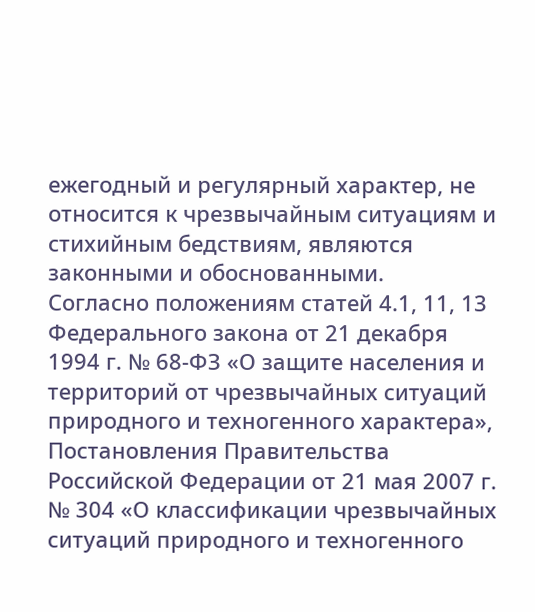ежегодный и регулярный характер, не относится к чрезвычайным ситуациям и стихийным бедствиям, являются законными и обоснованными.
Согласно положениям статей 4.1, 11, 13 Федерального закона от 21 декабря 1994 г. № 68-ФЗ «О защите населения и территорий от чрезвычайных ситуаций природного и техногенного характера», Постановления Правительства Российской Федерации от 21 мая 2007 г. № 304 «О классификации чрезвычайных ситуаций природного и техногенного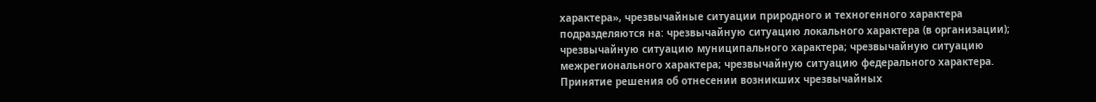характера», чрезвычайные ситуации природного и техногенного характера подразделяются на: чрезвычайную ситуацию локального характера (в организации); чрезвычайную ситуацию муниципального характера; чрезвычайную ситуацию межрегионального характера; чрезвычайную ситуацию федерального характера. Принятие решения об отнесении возникших чрезвычайных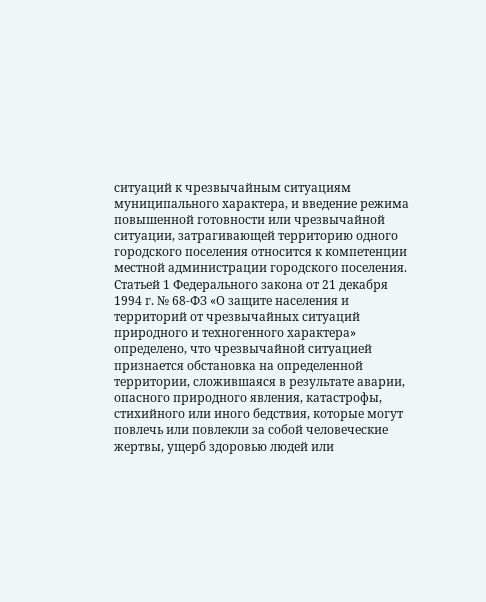ситуаций к чрезвычайным ситуациям муниципального характера, и введение режима повышенной готовности или чрезвычайной ситуации, затрагивающей территорию одного городского поселения относится к компетенции местной администрации городского поселения.
Статьей 1 Федерального закона от 21 декабря 1994 г. № 68-ФЗ «О защите населения и территорий от чрезвычайных ситуаций природного и техногенного характера» определено, что чрезвычайной ситуацией признается обстановка на определенной территории, сложившаяся в результате аварии, опасного природного явления, катастрофы, стихийного или иного бедствия, которые могут повлечь или повлекли за собой человеческие жертвы, ущерб здоровью людей или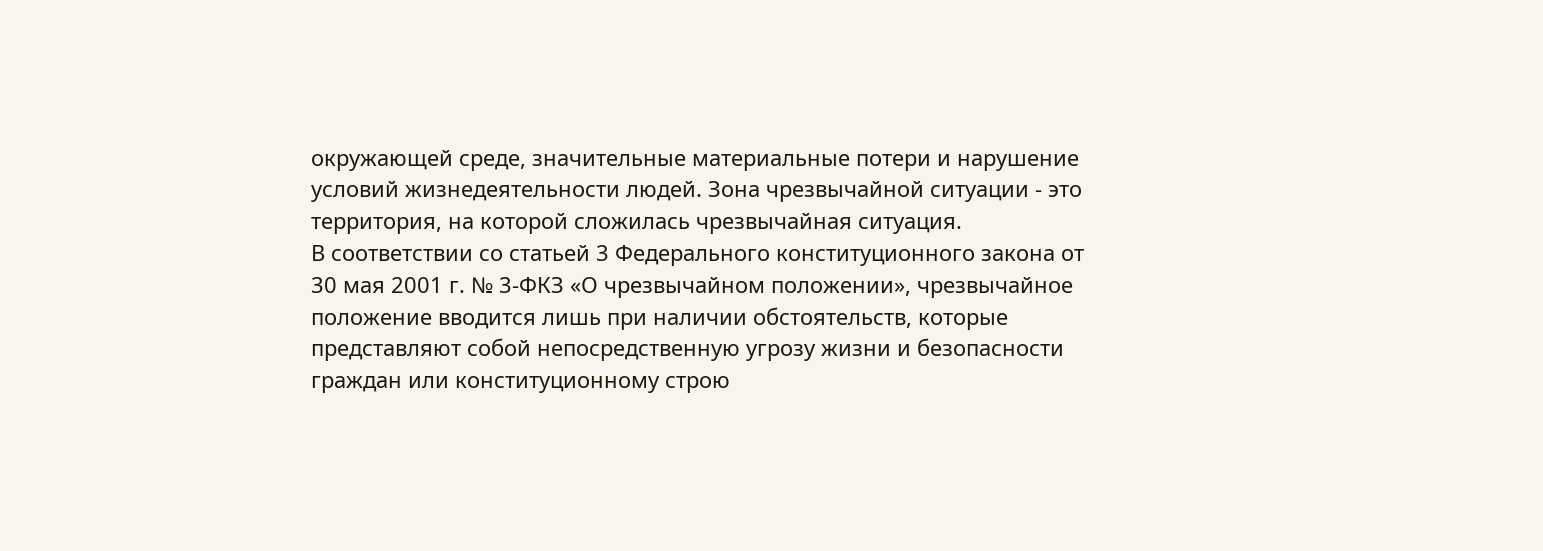окружающей среде, значительные материальные потери и нарушение условий жизнедеятельности людей. Зона чрезвычайной ситуации - это территория, на которой сложилась чрезвычайная ситуация.
В соответствии со статьей 3 Федерального конституционного закона от 30 мая 2001 г. № 3-ФКЗ «О чрезвычайном положении», чрезвычайное положение вводится лишь при наличии обстоятельств, которые представляют собой непосредственную угрозу жизни и безопасности граждан или конституционному строю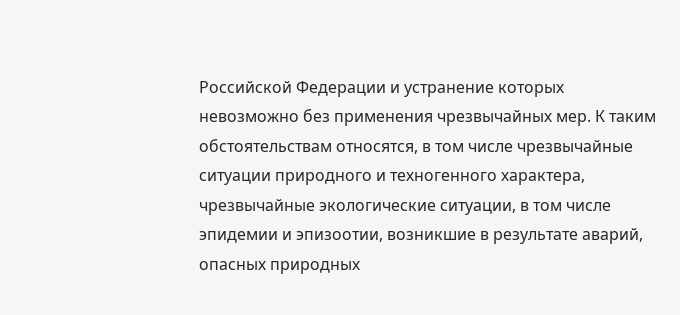Российской Федерации и устранение которых невозможно без применения чрезвычайных мер. К таким обстоятельствам относятся, в том числе чрезвычайные ситуации природного и техногенного характера, чрезвычайные экологические ситуации, в том числе эпидемии и эпизоотии, возникшие в результате аварий, опасных природных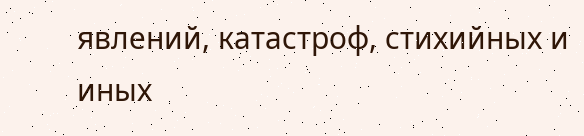явлений, катастроф, стихийных и иных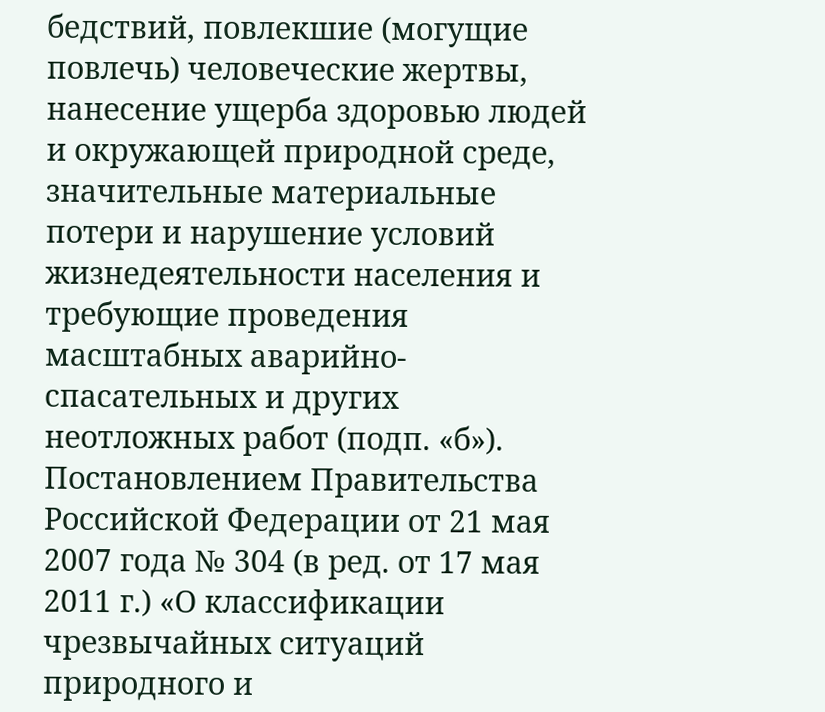бедствий, повлекшие (могущие повлечь) человеческие жертвы, нанесение ущерба здоровью людей и окружающей природной среде, значительные материальные потери и нарушение условий жизнедеятельности населения и требующие проведения масштабных аварийно-спасательных и других неотложных работ (подп. «б»).
Постановлением Правительства Российской Федерации от 21 мая 2007 года № 304 (в ред. от 17 мая 2011 г.) «О классификации чрезвычайных ситуаций природного и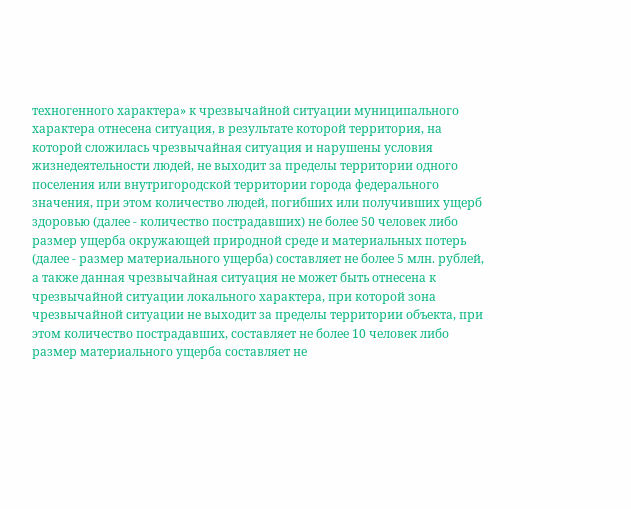техногенного характера» к чрезвычайной ситуации муниципального характера отнесена ситуация, в результате которой территория, на которой сложилась чрезвычайная ситуация и нарушены условия жизнедеятельности людей, не выходит за пределы территории одного поселения или внутригородской территории города федерального значения, при этом количество людей, погибших или получивших ущерб здоровью (далее - количество пострадавших) не более 50 человек либо размер ущерба окружающей природной среде и материальных потерь (далее - размер материального ущерба) составляет не более 5 млн. рублей, а также данная чрезвычайная ситуация не может быть отнесена к чрезвычайной ситуации локального характера, при которой зона чрезвычайной ситуации не выходит за пределы территории объекта, при этом количество пострадавших, составляет не более 10 человек либо размер материального ущерба составляет не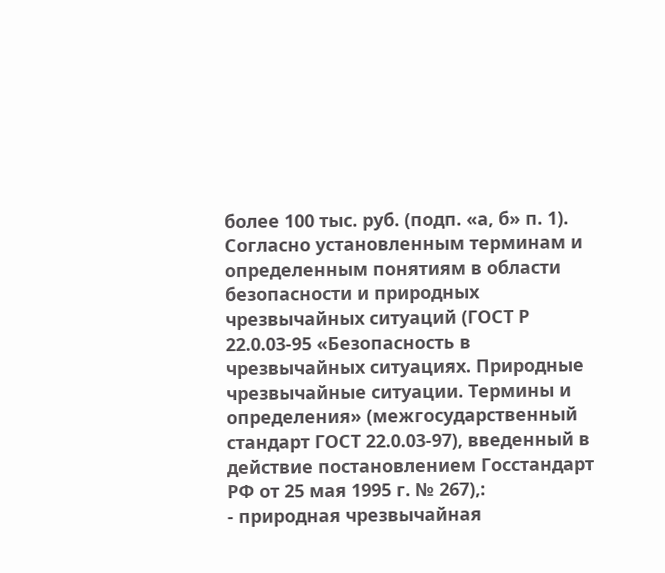более 100 тыс. руб. (подп. «а, б» п. 1).
Согласно установленным терминам и определенным понятиям в области безопасности и природных чрезвычайных ситуаций (ГОСТ Р 22.0.03-95 «Безопасность в чрезвычайных ситуациях. Природные чрезвычайные ситуации. Термины и определения» (межгосударственный стандарт ГОСТ 22.0.03-97), введенный в действие постановлением Госстандарт РФ от 25 мая 1995 г. № 267),:
- природная чрезвычайная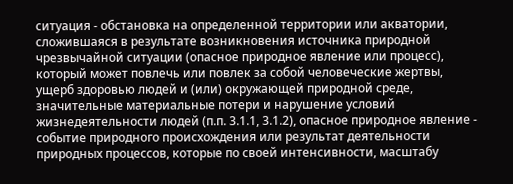ситуация - обстановка на определенной территории или акватории, сложившаяся в результате возникновения источника природной чрезвычайной ситуации (опасное природное явление или процесс), который может повлечь или повлек за собой человеческие жертвы, ущерб здоровью людей и (или) окружающей природной среде, значительные материальные потери и нарушение условий жизнедеятельности людей (п.п. 3.1.1, 3.1.2), опасное природное явление - событие природного происхождения или результат деятельности природных процессов, которые по своей интенсивности, масштабу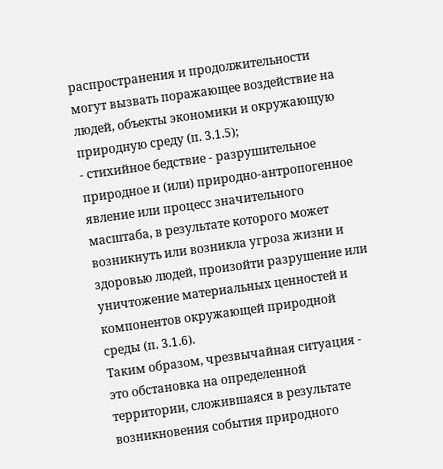распространения и продолжительности могут вызвать поражающее воздействие на людей, объекты экономики и окружающую природную среду (п. 3.1.5);
- стихийное бедствие - разрушительное природное и (или) природно-антропогенное явление или процесс значительного масштаба, в результате которого может возникнуть или возникла угроза жизни и здоровью людей, произойти разрушение или уничтожение материальных ценностей и компонентов окружающей природной среды (п. 3.1.6).
Таким образом, чрезвычайная ситуация - это обстановка на определенной территории, сложившаяся в результате возникновения события природного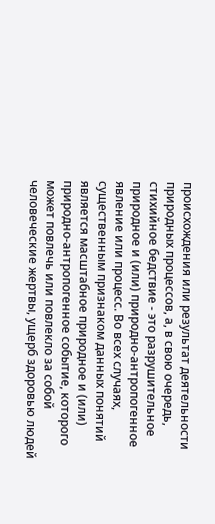происхождения или результат деятельности природных процессов, а, в свою очередь, стихийное бедствие - это разрушительное природное и (или) природно-антропогенное явление или процесс. Во всех случаях, существенным признаком данных понятий является масштабное природное и (или) природно-антропогенное событие, которого может повлечь или повлекло за собой человеческие жертвы, ущерб здоровью людей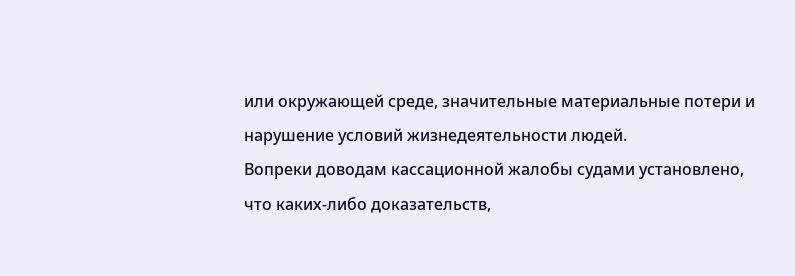или окружающей среде, значительные материальные потери и нарушение условий жизнедеятельности людей.
Вопреки доводам кассационной жалобы судами установлено, что каких-либо доказательств,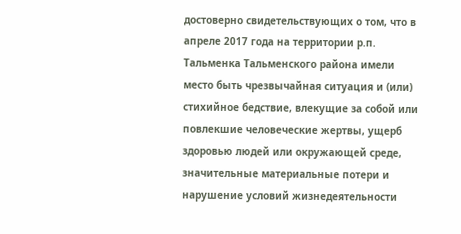достоверно свидетельствующих о том, что в апреле 2017 года на территории р.п. Тальменка Тальменского района имели место быть чрезвычайная ситуация и (или) стихийное бедствие, влекущие за собой или повлекшие человеческие жертвы, ущерб здоровью людей или окружающей среде, значительные материальные потери и нарушение условий жизнедеятельности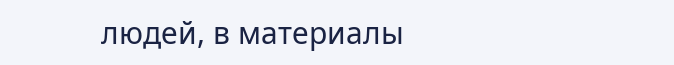людей, в материалы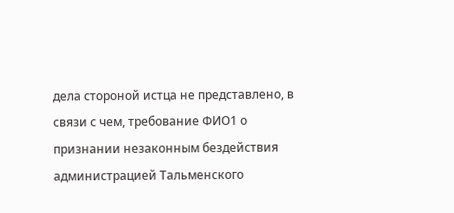дела стороной истца не представлено, в связи с чем, требование ФИО1 о признании незаконным бездействия администрацией Тальменского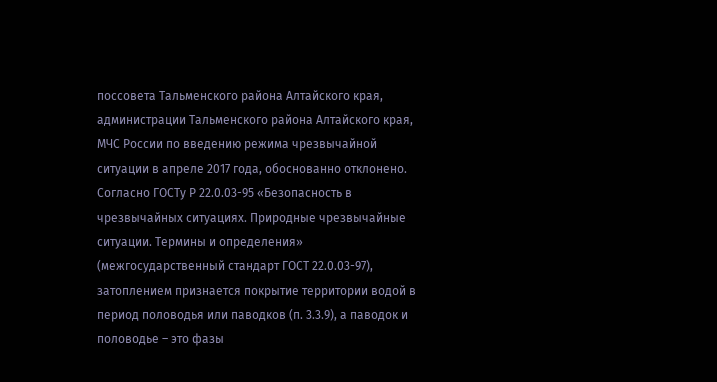поссовета Тальменского района Алтайского края, администрации Тальменского района Алтайского края, МЧС России по введению режима чрезвычайной ситуации в апреле 2017 года, обоснованно отклонено.
Согласно ГОСТу Р 22.0.03-95 «Безопасность в чрезвычайных ситуациях. Природные чрезвычайные ситуации. Термины и определения» (межгосударственный стандарт ГОСТ 22.0.03-97), затоплением признается покрытие территории водой в период половодья или паводков (п. 3.3.9), а паводок и половодье – это фазы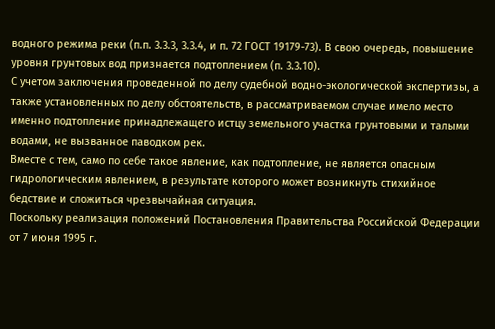водного режима реки (п.п. 3.3.3, 3.3.4, и п. 72 ГОСТ 19179-73). В свою очередь, повышение уровня грунтовых вод признается подтоплением (п. 3.3.10).
С учетом заключения проведенной по делу судебной водно-экологической экспертизы, а также установленных по делу обстоятельств, в рассматриваемом случае имело место именно подтопление принадлежащего истцу земельного участка грунтовыми и талыми водами, не вызванное паводком рек.
Вместе с тем, само по себе такое явление, как подтопление, не является опасным гидрологическим явлением, в результате которого может возникнуть стихийное бедствие и сложиться чрезвычайная ситуация.
Поскольку реализация положений Постановления Правительства Российской Федерации от 7 июня 1995 г.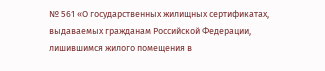№ 561 «О государственных жилищных сертификатах, выдаваемых гражданам Российской Федерации, лишившимся жилого помещения в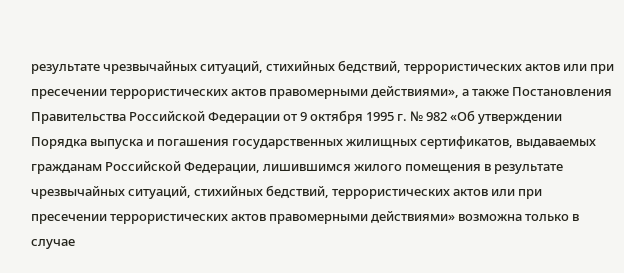результате чрезвычайных ситуаций, стихийных бедствий, террористических актов или при пресечении террористических актов правомерными действиями», а также Постановления Правительства Российской Федерации от 9 октября 1995 г. № 982 «Об утверждении Порядка выпуска и погашения государственных жилищных сертификатов, выдаваемых гражданам Российской Федерации, лишившимся жилого помещения в результате чрезвычайных ситуаций, стихийных бедствий, террористических актов или при пресечении террористических актов правомерными действиями» возможна только в случае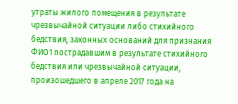утраты жилого помещения в результате чрезвычайной ситуации либо стихийного бедствия, законных оснований для признания ФИО1 пострадавшим в результате стихийного бедствия или чрезвычайной ситуации, произошедшего в апреле 2017 года на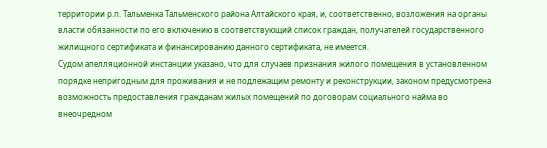территории р.п. Тальменка Тальменского района Алтайского края, и, соответственно, возложения на органы власти обязанности по его включению в соответствующий список граждан, получателей государственного жилищного сертификата и финансированию данного сертификата, не имеется.
Судом апелляционной инстанции указано, что для случаев признания жилого помещения в установленном порядке непригодным для проживания и не подлежащим ремонту и реконструкции, законом предусмотрена возможность предоставления гражданам жилых помещений по договорам социального найма во внеочредном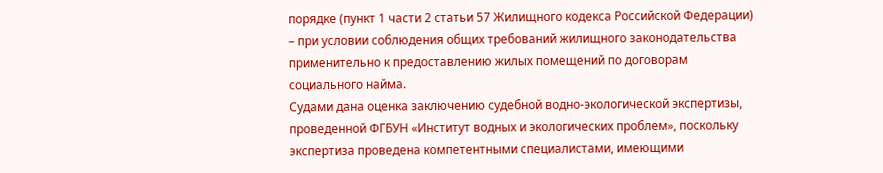порядке (пункт 1 части 2 статьи 57 Жилищного кодекса Российской Федерации) – при условии соблюдения общих требований жилищного законодательства применительно к предоставлению жилых помещений по договорам социального найма.
Судами дана оценка заключению судебной водно-экологической экспертизы, проведенной ФГБУН «Институт водных и экологических проблем», поскольку экспертиза проведена компетентными специалистами, имеющими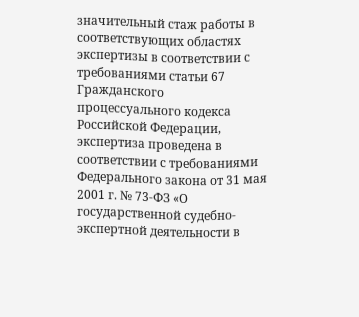значительный стаж работы в соответствующих областях экспертизы в соответствии с требованиями статьи 67 Гражданского процессуального кодекса Российской Федерации, экспертиза проведена в соответствии с требованиями Федерального закона от 31 мая 2001 г. № 73-ФЗ «О государственной судебно-экспертной деятельности в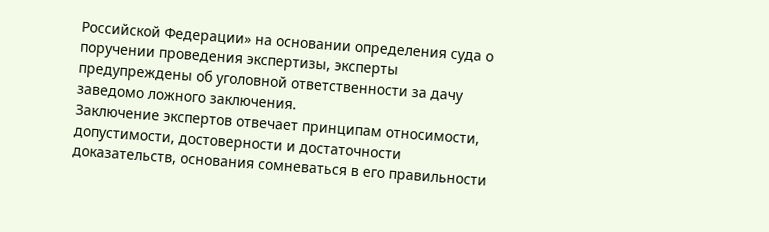Российской Федерации» на основании определения суда о поручении проведения экспертизы, эксперты предупреждены об уголовной ответственности за дачу заведомо ложного заключения.
Заключение экспертов отвечает принципам относимости, допустимости, достоверности и достаточности доказательств, основания сомневаться в его правильности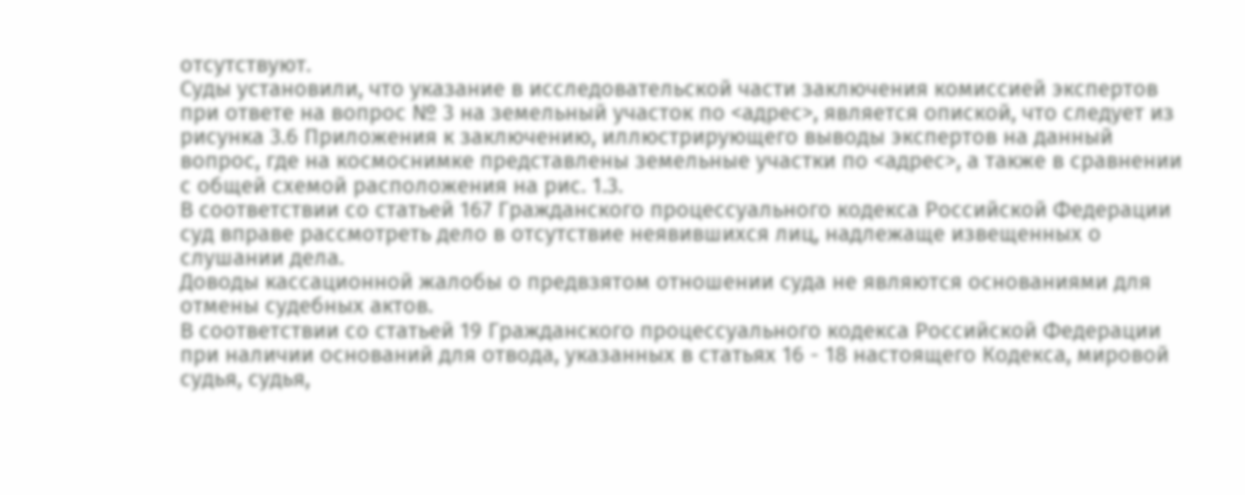отсутствуют.
Суды установили, что указание в исследовательской части заключения комиссией экспертов при ответе на вопрос № 3 на земельный участок по <адрес>, является опиской, что следует из рисунка 3.6 Приложения к заключению, иллюстрирующего выводы экспертов на данный вопрос, где на космоснимке представлены земельные участки по <адрес>, а также в сравнении с общей схемой расположения на рис. 1.3.
В соответствии со статьей 167 Гражданского процессуального кодекса Российской Федерации суд вправе рассмотреть дело в отсутствие неявившихся лиц, надлежаще извещенных о слушании дела.
Доводы кассационной жалобы о предвзятом отношении суда не являются основаниями для отмены судебных актов.
В соответствии со статьей 19 Гражданского процессуального кодекса Российской Федерации при наличии оснований для отвода, указанных в статьях 16 - 18 настоящего Кодекса, мировой судья, судья,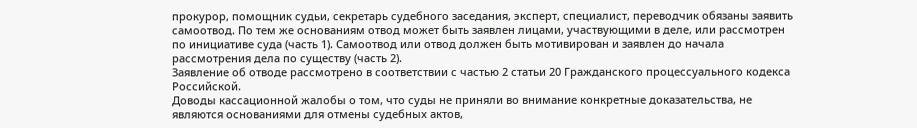прокурор, помощник судьи, секретарь судебного заседания, эксперт, специалист, переводчик обязаны заявить самоотвод. По тем же основаниям отвод может быть заявлен лицами, участвующими в деле, или рассмотрен по инициативе суда (часть 1). Самоотвод или отвод должен быть мотивирован и заявлен до начала рассмотрения дела по существу (часть 2).
Заявление об отводе рассмотрено в соответствии с частью 2 статьи 20 Гражданского процессуального кодекса Российской.
Доводы кассационной жалобы о том, что суды не приняли во внимание конкретные доказательства, не являются основаниями для отмены судебных актов,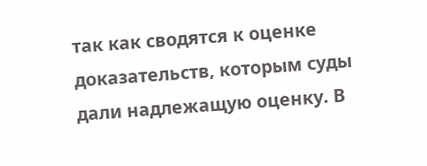так как сводятся к оценке доказательств, которым суды дали надлежащую оценку. В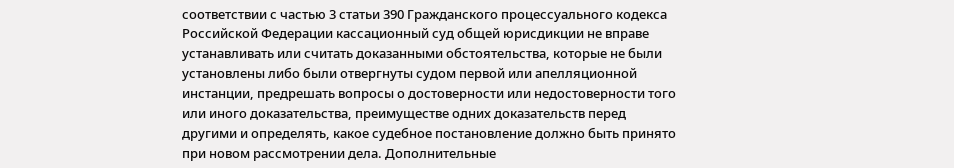соответствии с частью 3 статьи 390 Гражданского процессуального кодекса Российской Федерации кассационный суд общей юрисдикции не вправе устанавливать или считать доказанными обстоятельства, которые не были установлены либо были отвергнуты судом первой или апелляционной инстанции, предрешать вопросы о достоверности или недостоверности того или иного доказательства, преимуществе одних доказательств перед другими и определять, какое судебное постановление должно быть принято при новом рассмотрении дела. Дополнительные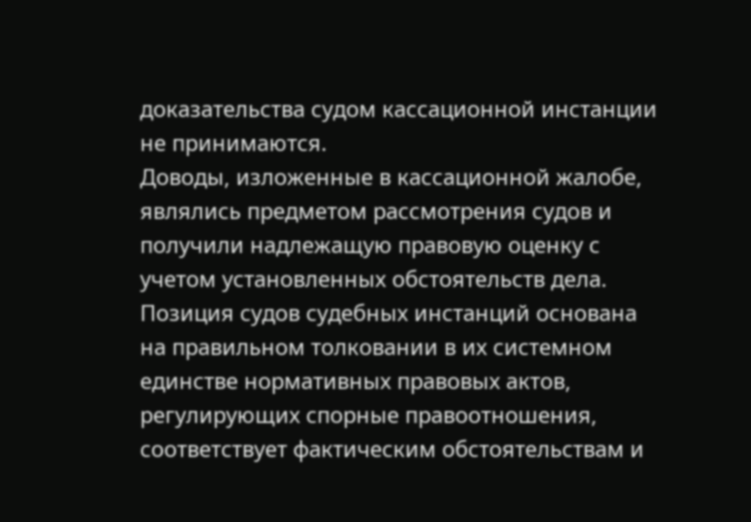доказательства судом кассационной инстанции не принимаются.
Доводы, изложенные в кассационной жалобе, являлись предметом рассмотрения судов и получили надлежащую правовую оценку с учетом установленных обстоятельств дела.
Позиция судов судебных инстанций основана на правильном толковании в их системном единстве нормативных правовых актов, регулирующих спорные правоотношения, соответствует фактическим обстоятельствам и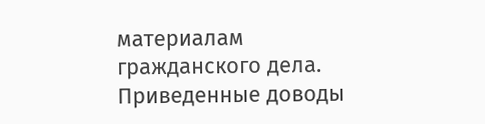материалам гражданского дела.
Приведенные доводы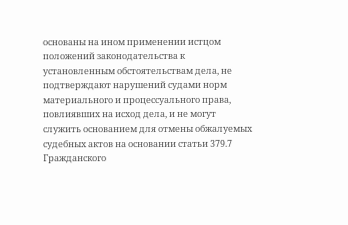основаны на ином применении истцом положений законодательства к установленным обстоятельствам дела, не подтверждают нарушений судами норм материального и процессуального права, повлиявших на исход дела, и не могут служить основанием для отмены обжалуемых судебных актов на основании статьи 379.7 Гражданского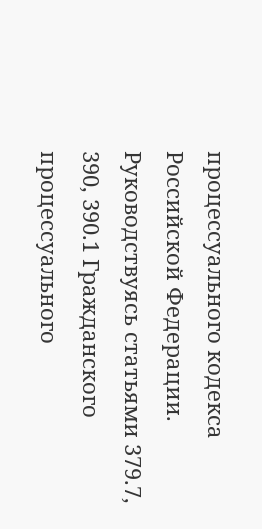процессуального кодекса Российской Федерации.
Руководствуясь статьями 379.7, 390, 390.1 Гражданского процессуального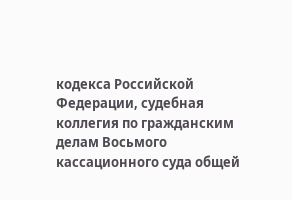кодекса Российской Федерации, судебная коллегия по гражданским делам Восьмого кассационного суда общей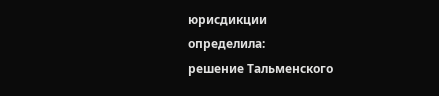юрисдикции
определила:
решение Тальменского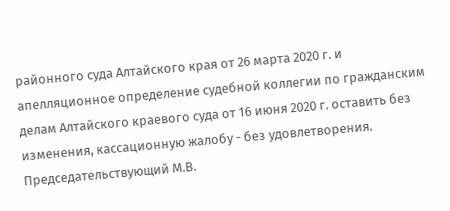районного суда Алтайского края от 26 марта 2020 г. и апелляционное определение судебной коллегии по гражданским делам Алтайского краевого суда от 16 июня 2020 г. оставить без изменения, кассационную жалобу - без удовлетворения.
Председательствующий М.В.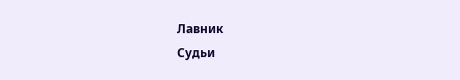Лавник
Судьи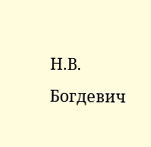Н.В. Богдевич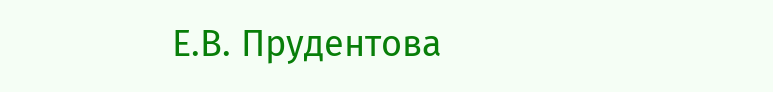Е.В. Прудентова